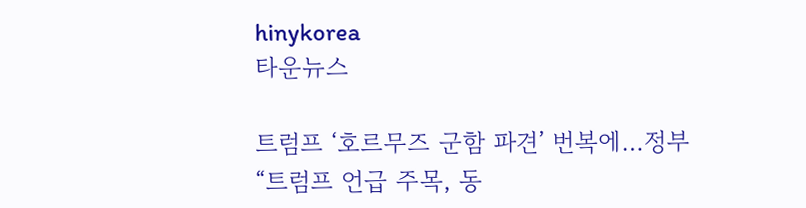hinykorea
타운뉴스

트럼프 ‘호르무즈 군함 파견’ 번복에…정부 “트럼프 언급 주목, 동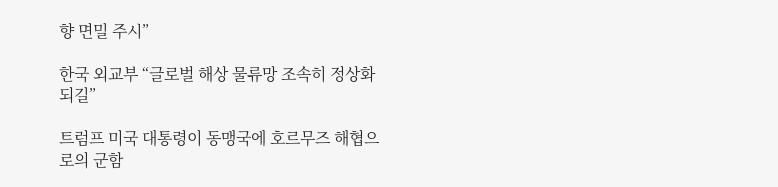향 면밀 주시”

한국 외교부 “글로벌 해상 물류망 조속히 정상화되길”

트럼프 미국 대통령이 동맹국에 호르무즈 해협으로의 군함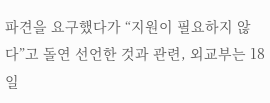파견을 요구했다가 “지원이 필요하지 않다”고 돌연 선언한 것과 관련, 외교부는 18일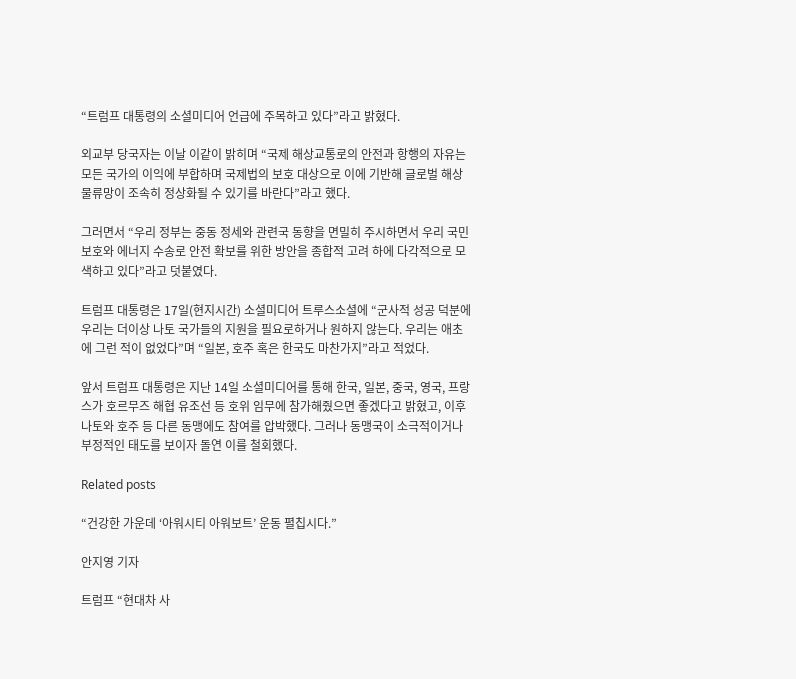“트럼프 대통령의 소셜미디어 언급에 주목하고 있다”라고 밝혔다.

외교부 당국자는 이날 이같이 밝히며 “국제 해상교통로의 안전과 항행의 자유는 모든 국가의 이익에 부합하며 국제법의 보호 대상으로 이에 기반해 글로벌 해상 물류망이 조속히 정상화될 수 있기를 바란다”라고 했다.

그러면서 “우리 정부는 중동 정세와 관련국 동향을 면밀히 주시하면서 우리 국민 보호와 에너지 수송로 안전 확보를 위한 방안을 종합적 고려 하에 다각적으로 모색하고 있다”라고 덧붙였다.

트럼프 대통령은 17일(현지시간) 소셜미디어 트루스소셜에 “군사적 성공 덕분에 우리는 더이상 나토 국가들의 지원을 필요로하거나 원하지 않는다. 우리는 애초에 그런 적이 없었다”며 “일본, 호주 혹은 한국도 마찬가지”라고 적었다.

앞서 트럼프 대통령은 지난 14일 소셜미디어를 통해 한국, 일본, 중국, 영국, 프랑스가 호르무즈 해협 유조선 등 호위 임무에 참가해줬으면 좋겠다고 밝혔고, 이후 나토와 호주 등 다른 동맹에도 참여를 압박했다. 그러나 동맹국이 소극적이거나 부정적인 태도를 보이자 돌연 이를 철회했다.

Related posts

“건강한 가운데 ‘아워시티 아워보트’ 운동 펼칩시다.”

안지영 기자

트럼프 “현대차 사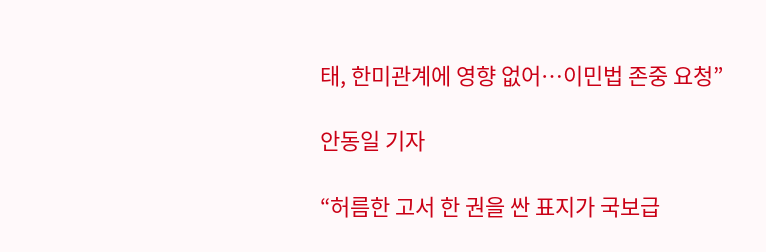태, 한미관계에 영향 없어…이민법 존중 요청”

안동일 기자

“허름한 고서 한 권을 싼 표지가 국보급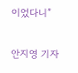이었다니”

안지영 기자